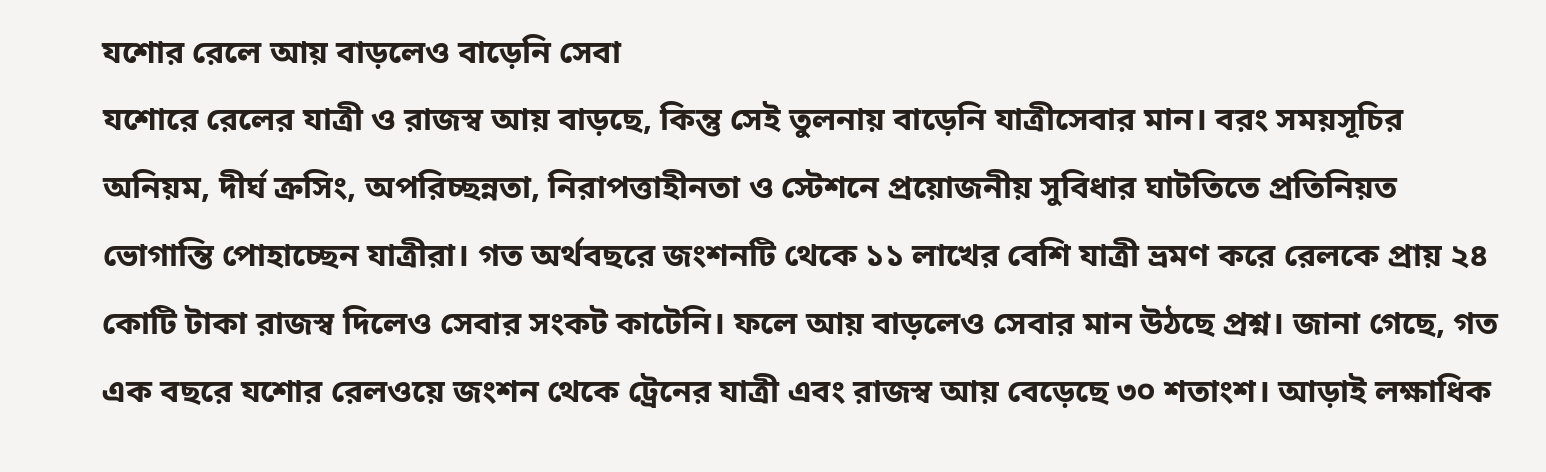যশোর রেলে আয় বাড়লেও বাড়েনি সেবা
যশোরে রেলের যাত্রী ও রাজস্ব আয় বাড়ছে, কিন্তু সেই তুলনায় বাড়েনি যাত্রীসেবার মান। বরং সময়সূচির অনিয়ম, দীর্ঘ ক্রসিং, অপরিচ্ছন্নতা, নিরাপত্তাহীনতা ও স্টেশনে প্রয়োজনীয় সুবিধার ঘাটতিতে প্রতিনিয়ত ভোগান্তি পোহাচ্ছেন যাত্রীরা। গত অর্থবছরে জংশনটি থেকে ১১ লাখের বেশি যাত্রী ভ্রমণ করে রেলকে প্রায় ২৪ কোটি টাকা রাজস্ব দিলেও সেবার সংকট কাটেনি। ফলে আয় বাড়লেও সেবার মান উঠছে প্রশ্ন। জানা গেছে, গত এক বছরে যশোর রেলওয়ে জংশন থেকে ট্রেনের যাত্রী এবং রাজস্ব আয় বেড়েছে ৩০ শতাংশ। আড়াই লক্ষাধিক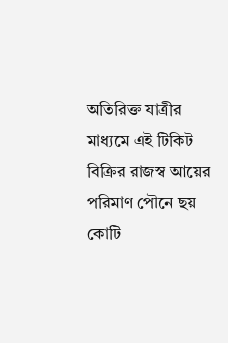অতিরিক্ত যাত্রীর মাধ্যমে এই টিকিট বিক্রির রাজস্ব আয়ের পরিমাণ পৌনে ছয় কোটি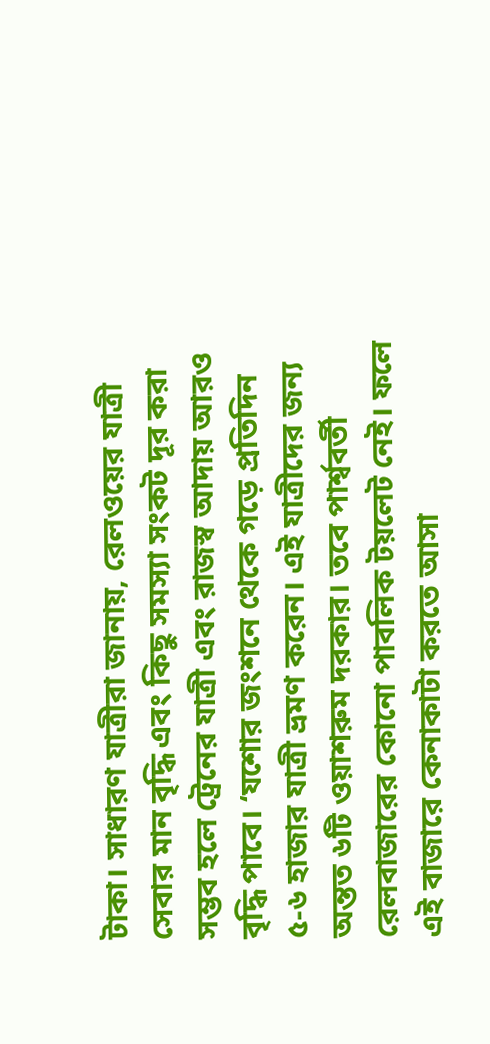টাকা। সাধারণ যাত্রীরা জানায়, রেলওয়ের যাত্রী সেবার মান বৃদ্ধি এবং কিছু সমস্যা সংকট দূর করা সম্ভব হলে ট্রেনের যাত্রী এবং রাজস্ব আদায় আরও বৃদ্ধি পাবে। ‘যশোর জংশনে থেকে গড়ে প্রতিদিন ৫-৬ হাজার যাত্রী ভ্রমণ করেন। এই যাত্রীদের জন্য অন্তত ৬টি ওয়াশরুম দরকার। তবে পার্শ্ববর্তী রেলবাজারের কোনো পাবলিক টয়লেট নেই। ফলে এই বাজারে কেনাকাটা করতে আসা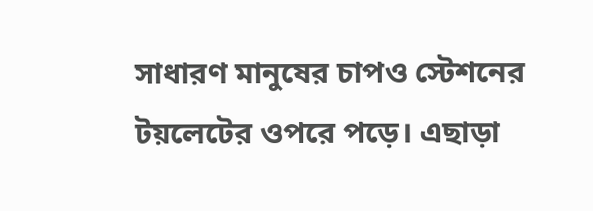সাধারণ মানুষের চাপও স্টেশনের টয়লেটের ওপরে পড়ে। এছাড়া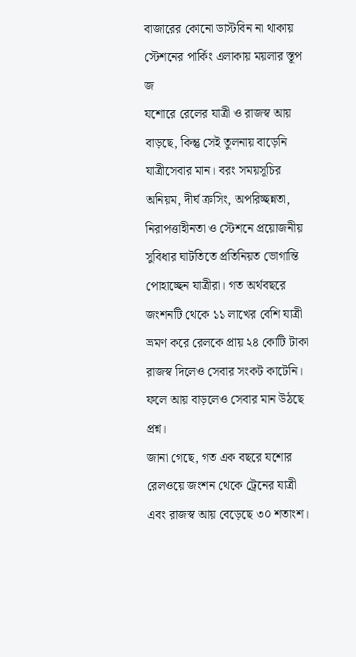বাজারের কোনো ডাস্টবিন না থাকায় স্টেশনের পার্কিং এলাকায় ময়লার স্তূপ জ
যশোরে রেলের যাত্রী ও রাজস্ব আয় বাড়ছে, কিন্তু সেই তুলনায় বাড়েনি যাত্রীসেবার মান। বরং সময়সূচির অনিয়ম, দীর্ঘ ক্রসিং, অপরিচ্ছন্নতা, নিরাপত্তাহীনতা ও স্টেশনে প্রয়োজনীয় সুবিধার ঘাটতিতে প্রতিনিয়ত ভোগান্তি পোহাচ্ছেন যাত্রীরা। গত অর্থবছরে জংশনটি থেকে ১১ লাখের বেশি যাত্রী ভ্রমণ করে রেলকে প্রায় ২৪ কোটি টাকা রাজস্ব দিলেও সেবার সংকট কাটেনি। ফলে আয় বাড়লেও সেবার মান উঠছে প্রশ্ন।
জানা গেছে, গত এক বছরে যশোর রেলওয়ে জংশন থেকে ট্রেনের যাত্রী এবং রাজস্ব আয় বেড়েছে ৩০ শতাংশ।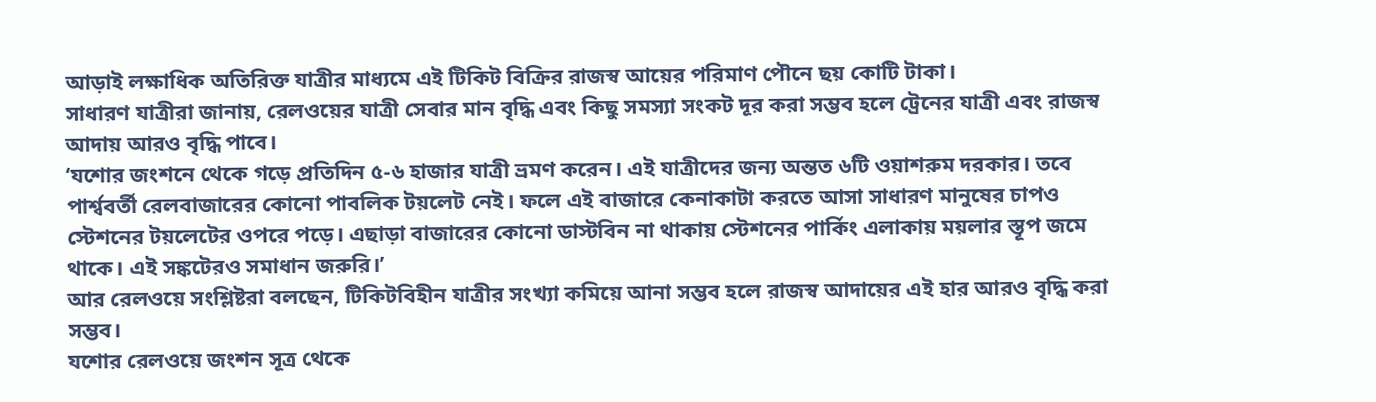আড়াই লক্ষাধিক অতিরিক্ত যাত্রীর মাধ্যমে এই টিকিট বিক্রির রাজস্ব আয়ের পরিমাণ পৌনে ছয় কোটি টাকা।
সাধারণ যাত্রীরা জানায়, রেলওয়ের যাত্রী সেবার মান বৃদ্ধি এবং কিছু সমস্যা সংকট দূর করা সম্ভব হলে ট্রেনের যাত্রী এবং রাজস্ব আদায় আরও বৃদ্ধি পাবে।
‘যশোর জংশনে থেকে গড়ে প্রতিদিন ৫-৬ হাজার যাত্রী ভ্রমণ করেন। এই যাত্রীদের জন্য অন্তত ৬টি ওয়াশরুম দরকার। তবে পার্শ্ববর্তী রেলবাজারের কোনো পাবলিক টয়লেট নেই। ফলে এই বাজারে কেনাকাটা করতে আসা সাধারণ মানুষের চাপও স্টেশনের টয়লেটের ওপরে পড়ে। এছাড়া বাজারের কোনো ডাস্টবিন না থাকায় স্টেশনের পার্কিং এলাকায় ময়লার স্তূপ জমে থাকে। এই সঙ্কটেরও সমাধান জরুরি।’
আর রেলওয়ে সংশ্লিষ্টরা বলছেন, টিকিটবিহীন যাত্রীর সংখ্যা কমিয়ে আনা সম্ভব হলে রাজস্ব আদায়ের এই হার আরও বৃদ্ধি করা সম্ভব।
যশোর রেলওয়ে জংশন সূত্র থেকে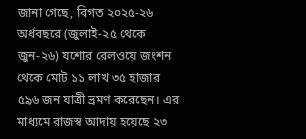জানা গেছে, বিগত ২০২৫-২৬ অর্ধবছরে (জুলাই-২৫ থেকে জুন-২৬) যশোর রেলওয়ে জংশন থেকে মোট ১১ লাখ ৩৫ হাজার ৫৯৬ জন যাত্রী ভ্রমণ করেছেন। এর মাধ্যমে রাজস্ব আদায় হয়েছে ২৩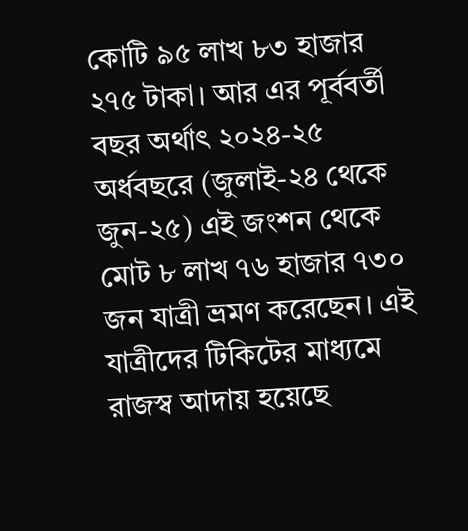কোটি ৯৫ লাখ ৮৩ হাজার ২৭৫ টাকা। আর এর পূর্ববর্তী বছর অর্থাৎ ২০২৪-২৫ অর্ধবছরে (জুলাই-২৪ থেকে জুন-২৫) এই জংশন থেকে মোট ৮ লাখ ৭৬ হাজার ৭৩০ জন যাত্রী ভ্রমণ করেছেন। এই যাত্রীদের টিকিটের মাধ্যমে রাজস্ব আদায় হয়েছে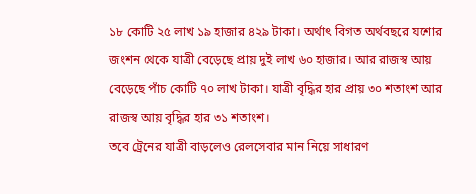১৮ কোটি ২৫ লাখ ১৯ হাজার ৪২৯ টাকা। অর্থাৎ বিগত অর্থবছরে যশোর জংশন থেকে যাত্রী বেড়েছে প্রায় দুই লাখ ৬০ হাজার। আর রাজস্ব আয় বেড়েছে পাঁচ কোটি ৭০ লাখ টাকা। যাত্রী বৃদ্ধির হার প্রায় ৩০ শতাংশ আর রাজস্ব আয় বৃদ্ধির হার ৩১ শতাংশ।
তবে ট্রেনের যাত্রী বাড়লেও রেলসেবার মান নিয়ে সাধারণ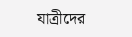যাত্রীদের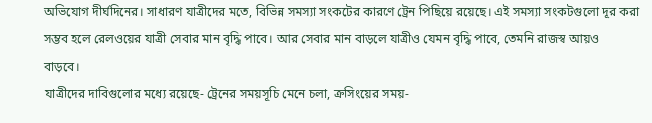অভিযোগ দীর্ঘদিনের। সাধারণ যাত্রীদের মতে, বিভিন্ন সমস্যা সংকটের কারণে ট্রেন পিছিয়ে রয়েছে। এই সমস্যা সংকটগুলো দূর করা সম্ভব হলে রেলওয়ের যাত্রী সেবার মান বৃদ্ধি পাবে। আর সেবার মান বাড়লে যাত্রীও যেমন বৃদ্ধি পাবে, তেমনি রাজস্ব আয়ও বাড়বে।
যাত্রীদের দাবিগুলোর মধ্যে রয়েছে- ট্রেনের সময়সূচি মেনে চলা, ক্রসিংয়ের সময়-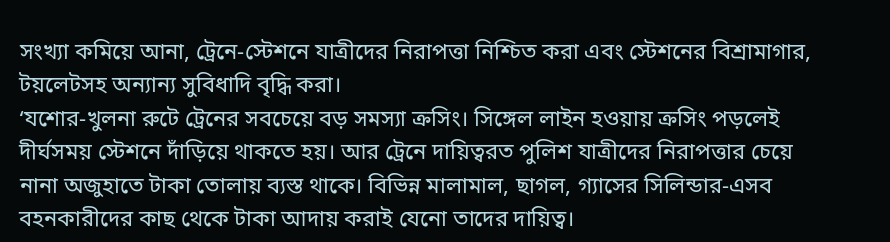সংখ্যা কমিয়ে আনা, ট্রেনে-স্টেশনে যাত্রীদের নিরাপত্তা নিশ্চিত করা এবং স্টেশনের বিশ্রামাগার, টয়লেটসহ অন্যান্য সুবিধাদি বৃদ্ধি করা।
‘যশোর-খুলনা রুটে ট্রেনের সবচেয়ে বড় সমস্যা ক্রসিং। সিঙ্গেল লাইন হওয়ায় ক্রসিং পড়লেই দীর্ঘসময় স্টেশনে দাঁড়িয়ে থাকতে হয়। আর ট্রেনে দায়িত্বরত পুলিশ যাত্রীদের নিরাপত্তার চেয়ে নানা অজুহাতে টাকা তোলায় ব্যস্ত থাকে। বিভিন্ন মালামাল, ছাগল, গ্যাসের সিলিন্ডার-এসব বহনকারীদের কাছ থেকে টাকা আদায় করাই যেনো তাদের দায়িত্ব।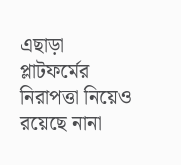এছাড়া প্লাটফর্মের নিরাপত্তা নিয়েও রয়েছে নানা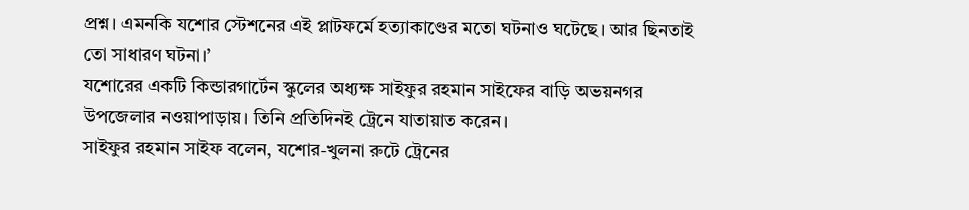প্রশ্ন। এমনকি যশোর স্টেশনের এই প্লাটফর্মে হত্যাকাণ্ডের মতো ঘটনাও ঘটেছে। আর ছিনতাই তো সাধারণ ঘটনা।’
যশোরের একটি কিন্ডারগার্টেন স্কুলের অধ্যক্ষ সাইফুর রহমান সাইফের বাড়ি অভয়নগর উপজেলার নওয়াপাড়ায়। তিনি প্রতিদিনই ট্রেনে যাতায়াত করেন।
সাইফুর রহমান সাইফ বলেন, যশোর-খুলনা রুটে ট্রেনের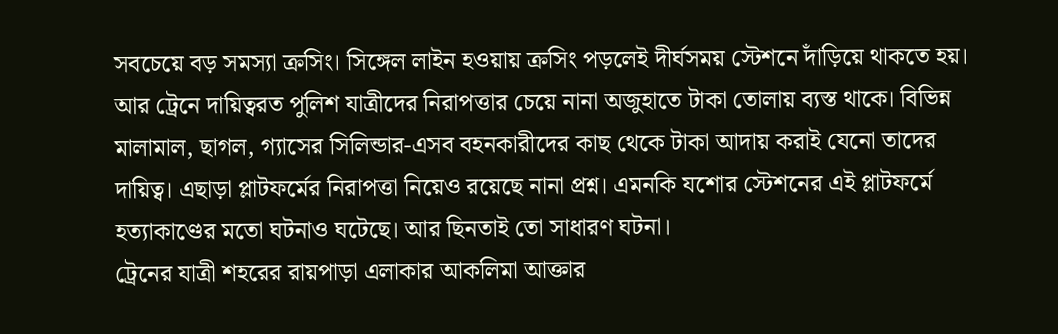সবচেয়ে বড় সমস্যা ক্রসিং। সিঙ্গেল লাইন হওয়ায় ক্রসিং পড়লেই দীর্ঘসময় স্টেশনে দাঁড়িয়ে থাকতে হয়। আর ট্রেনে দায়িত্বরত পুলিশ যাত্রীদের নিরাপত্তার চেয়ে নানা অজুহাতে টাকা তোলায় ব্যস্ত থাকে। বিভিন্ন মালামাল, ছাগল, গ্যাসের সিলিন্ডার-এসব বহনকারীদের কাছ থেকে টাকা আদায় করাই যেনো তাদের দায়িত্ব। এছাড়া প্লাটফর্মের নিরাপত্তা নিয়েও রয়েছে নানা প্রশ্ন। এমনকি যশোর স্টেশনের এই প্লাটফর্মে হত্যাকাণ্ডের মতো ঘটনাও ঘটেছে। আর ছিনতাই তো সাধারণ ঘটনা।
ট্রেনের যাত্রী শহরের রায়পাড়া এলাকার আকলিমা আক্তার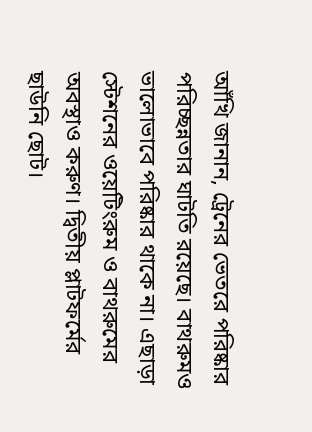আঁখি জানান, ট্রেনের ভেতরে পরিষ্কার পরিচ্ছন্নতার ঘাটতি রয়েছে। বাথরুমও ভালোভাবে পরিষ্কার থাকে না। এছাড়া স্টেশনের ওয়েটিংরুম ও বাথরুমের অবস্থাও করুণ। দ্বিতীয় প্লাটফর্মের ছাউনি ছোট।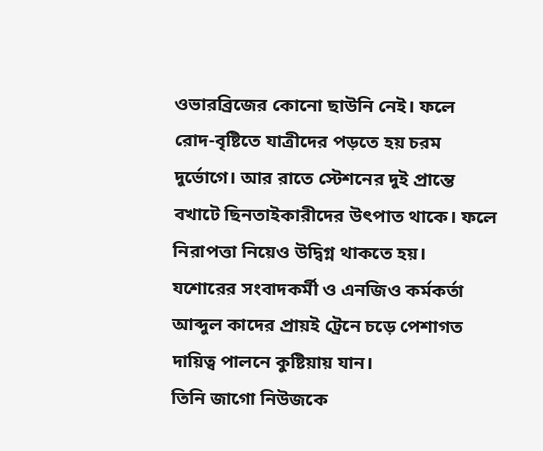ওভারব্রিজের কোনো ছাউনি নেই। ফলে রোদ-বৃষ্টিতে যাত্রীদের পড়তে হয় চরম দুর্ভোগে। আর রাতে স্টেশনের দুই প্রান্তে বখাটে ছিনতাইকারীদের উৎপাত থাকে। ফলে নিরাপত্তা নিয়েও উদ্বিগ্ন থাকতে হয়।
যশোরের সংবাদকর্মী ও এনজিও কর্মকর্তা আব্দুল কাদের প্রায়ই ট্রেনে চড়ে পেশাগত দায়িত্ব পালনে কুষ্টিয়ায় যান।
তিনি জাগো নিউজকে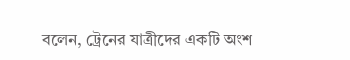বলেন, ট্রেনের যাত্রীদের একটি অংশ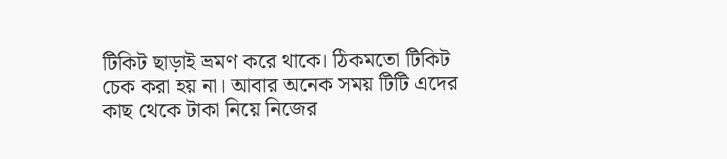টিকিট ছাড়াই ভ্রমণ করে থাকে। ঠিকমতো টিকিট চেক করা হয় না। আবার অনেক সময় টিটি এদের কাছ থেকে টাকা নিয়ে নিজের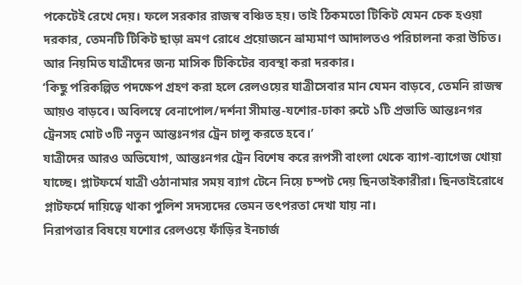পকেটেই রেখে দেয়। ফলে সরকার রাজস্ব বঞ্চিত হয়। তাই ঠিকমতো টিকিট যেমন চেক হওয়া দরকার, তেমনটি টিকিট ছাড়া ভ্রমণ রোধে প্রয়োজনে ভ্রাম্যমাণ আদালতও পরিচালনা করা উচিত। আর নিয়মিত যাত্রীদের জন্য মাসিক টিকিটের ব্যবস্থা করা দরকার।
‘কিছু পরিকল্পিত পদক্ষেপ গ্রহণ করা হলে রেলওয়ের যাত্রীসেবার মান যেমন বাড়বে, তেমনি রাজস্ব আয়ও বাড়বে। অবিলম্বে বেনাপোল/দর্শনা সীমান্ত-যশোর-ঢাকা রুটে ১টি প্রভাতি আন্তঃনগর ট্রেনসহ মোট ৩টি নতুন আন্তঃনগর ট্রেন চালু করতে হবে।’
যাত্রীদের আরও অভিযোগ, আন্তঃনগর ট্রেন বিশেষ করে রূপসী বাংলা থেকে ব্যাগ-ব্যাগেজ খোয়া যাচ্ছে। প্লাটফর্মে যাত্রী ওঠানামার সময় ব্যাগ টেনে নিয়ে চম্পট দেয় ছিনতাইকারীরা। ছিনতাইরোধে প্লাটফর্মে দায়িত্বে থাকা পুলিশ সদস্যদের তেমন তৎপরতা দেখা যায় না।
নিরাপত্তার বিষয়ে যশোর রেলওয়ে ফাঁড়ির ইনচার্জ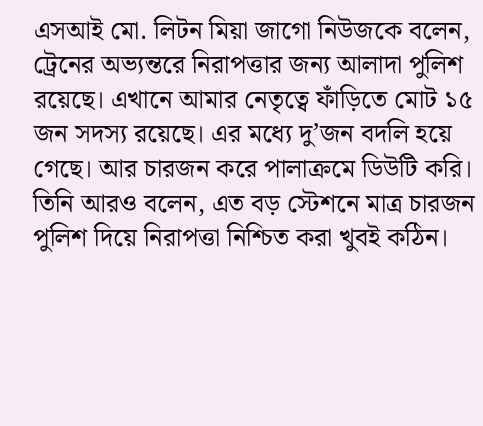এসআই মো. লিটন মিয়া জাগো নিউজকে বলেন, ট্রেনের অভ্যন্তরে নিরাপত্তার জন্য আলাদা পুলিশ রয়েছে। এখানে আমার নেতৃত্বে ফাঁড়িতে মোট ১৫ জন সদস্য রয়েছে। এর মধ্যে দু’জন বদলি হয়ে গেছে। আর চারজন করে পালাক্রমে ডিউটি করি।
তিনি আরও বলেন, এত বড় স্টেশনে মাত্র চারজন পুলিশ দিয়ে নিরাপত্তা নিশ্চিত করা খুবই কঠিন।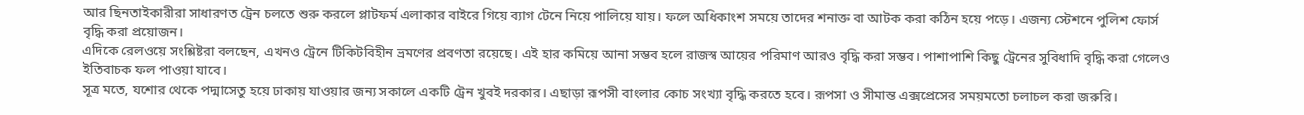আর ছিনতাইকারীরা সাধারণত ট্রেন চলতে শুরু করলে প্লাটফর্ম এলাকার বাইরে গিয়ে ব্যাগ টেনে নিয়ে পালিয়ে যায়। ফলে অধিকাংশ সময়ে তাদের শনাক্ত বা আটক করা কঠিন হয়ে পড়ে। এজন্য স্টেশনে পুলিশ ফোর্স বৃদ্ধি করা প্রয়োজন।
এদিকে রেলওয়ে সংশ্লিষ্টরা বলছেন, এখনও ট্রেনে টিকিটবিহীন ভ্রমণের প্রবণতা রয়েছে। এই হার কমিয়ে আনা সম্ভব হলে রাজস্ব আয়ের পরিমাণ আরও বৃদ্ধি করা সম্ভব। পাশাপাশি কিছু ট্রেনের সুবিধাদি বৃদ্ধি করা গেলেও ইতিবাচক ফল পাওয়া যাবে।
সূত্র মতে, যশোর থেকে পদ্মাসেতু হয়ে ঢাকায় যাওয়ার জন্য সকালে একটি ট্রেন খুবই দরকার। এছাড়া রূপসী বাংলার কোচ সংখ্যা বৃদ্ধি করতে হবে। রূপসা ও সীমান্ত এক্সপ্রেসের সময়মতো চলাচল করা জরুরি।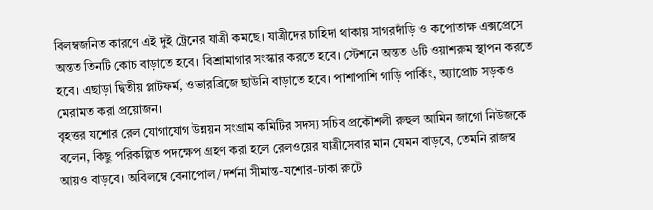বিলম্বজনিত কারণে এই দুই ট্রেনের যাত্রী কমছে। যাত্রীদের চাহিদা থাকায় সাগরদাঁড়ি ও কপোতাক্ষ এক্সপ্রেসে অন্তত তিনটি কোচ বাড়াতে হবে। বিশ্রামাগার সংস্কার করতে হবে। স্টেশনে অন্তত ৬টি ওয়াশরুম স্থাপন করতে হবে। এছাড়া দ্বিতীয় প্লাটফর্ম, ওভারব্রিজে ছাউনি বাড়াতে হবে। পাশাপাশি গাড়ি পার্কিং, অ্যাপ্রোচ সড়কও মেরামত করা প্রয়োজন।
বৃহত্তর যশোর রেল যোগাযোগ উন্নয়ন সংগ্রাম কমিটির সদস্য সচিব প্রকৌশলী রুহুল আমিন জাগো নিউজকে বলেন, কিছু পরিকল্পিত পদক্ষেপ গ্রহণ করা হলে রেলওয়ের যাত্রীসেবার মান যেমন বাড়বে, তেমনি রাজস্ব আয়ও বাড়বে। অবিলম্বে বেনাপোল/দর্শনা সীমান্ত-যশোর-ঢাকা রুটে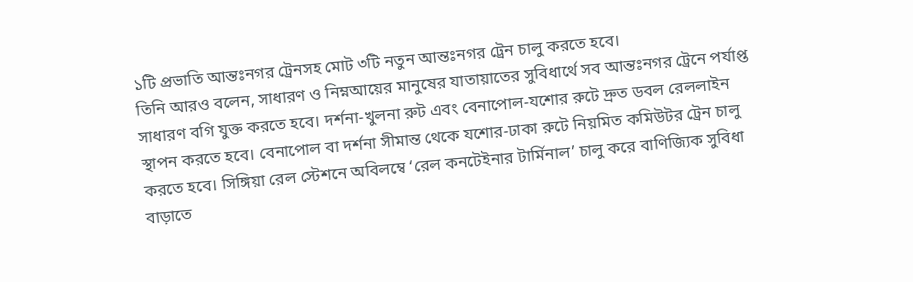১টি প্রভাতি আন্তঃনগর ট্রেনসহ মোট ৩টি নতুন আন্তঃনগর ট্রেন চালু করতে হবে।
তিনি আরও বলেন, সাধারণ ও নিম্নআয়ের মানুষের যাতায়াতের সুবিধার্থে সব আন্তঃনগর ট্রেনে পর্যাপ্ত সাধারণ বগি যুক্ত করতে হবে। দর্শনা-খুলনা রুট এবং বেনাপোল-যশোর রুটে দ্রুত ডবল রেললাইন স্থাপন করতে হবে। বেনাপোল বা দর্শনা সীমান্ত থেকে যশোর-ঢাকা রুটে নিয়মিত কমিউটর ট্রেন চালু করতে হবে। সিঙ্গিয়া রেল স্টেশনে অবিলম্বে ‘রেল কনটেইনার টার্মিনাল’ চালু করে বাণিজ্যিক সুবিধা বাড়াতে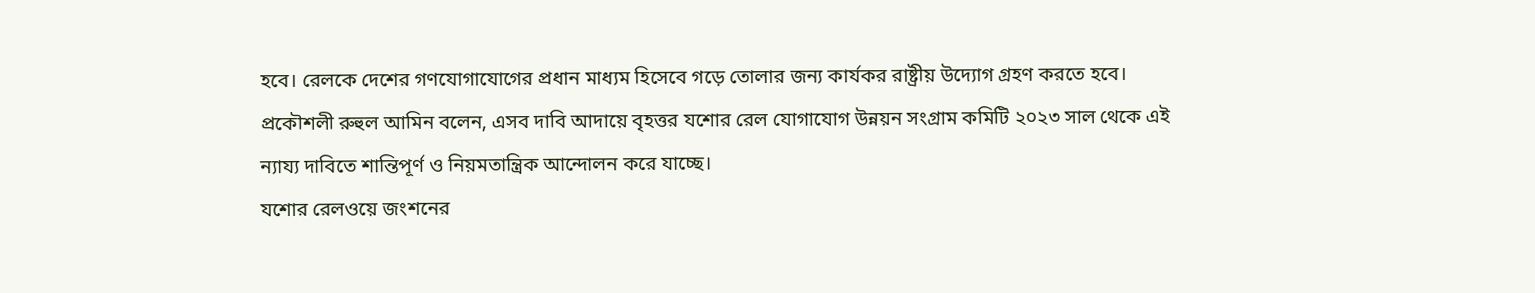হবে। রেলকে দেশের গণযোগাযোগের প্রধান মাধ্যম হিসেবে গড়ে তোলার জন্য কার্যকর রাষ্ট্রীয় উদ্যোগ গ্রহণ করতে হবে।
প্রকৌশলী রুহুল আমিন বলেন, এসব দাবি আদায়ে বৃহত্তর যশোর রেল যোগাযোগ উন্নয়ন সংগ্রাম কমিটি ২০২৩ সাল থেকে এই ন্যায্য দাবিতে শান্তিপূর্ণ ও নিয়মতান্ত্রিক আন্দোলন করে যাচ্ছে।
যশোর রেলওয়ে জংশনের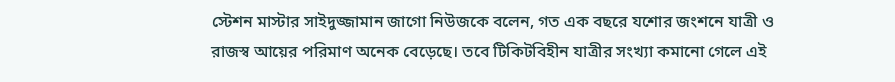স্টেশন মাস্টার সাইদুজ্জামান জাগো নিউজকে বলেন, গত এক বছরে যশোর জংশনে যাত্রী ও রাজস্ব আয়ের পরিমাণ অনেক বেড়েছে। তবে টিকিটবিহীন যাত্রীর সংখ্যা কমানো গেলে এই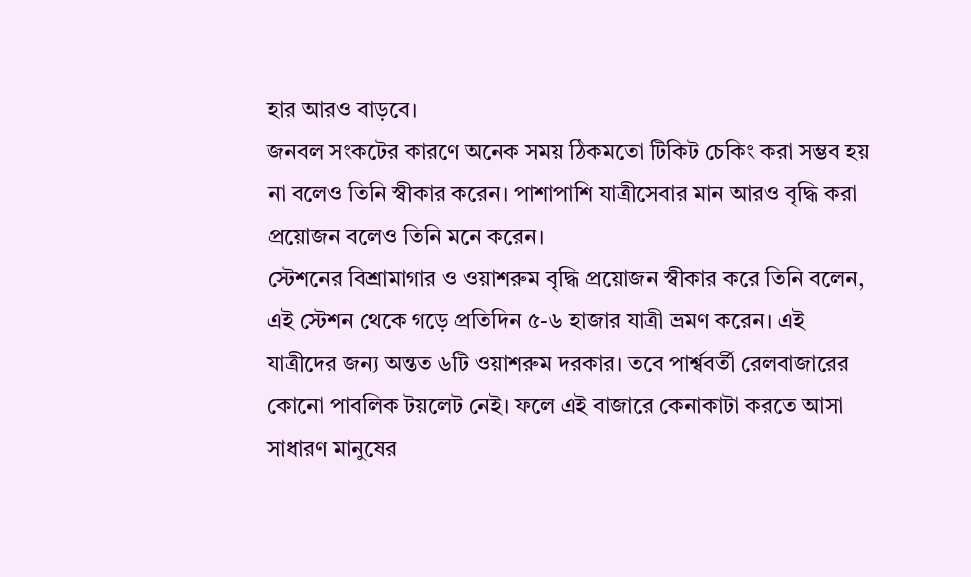হার আরও বাড়বে।
জনবল সংকটের কারণে অনেক সময় ঠিকমতো টিকিট চেকিং করা সম্ভব হয় না বলেও তিনি স্বীকার করেন। পাশাপাশি যাত্রীসেবার মান আরও বৃদ্ধি করা প্রয়োজন বলেও তিনি মনে করেন।
স্টেশনের বিশ্রামাগার ও ওয়াশরুম বৃদ্ধি প্রয়োজন স্বীকার করে তিনি বলেন, এই স্টেশন থেকে গড়ে প্রতিদিন ৫-৬ হাজার যাত্রী ভ্রমণ করেন। এই যাত্রীদের জন্য অন্তত ৬টি ওয়াশরুম দরকার। তবে পার্শ্ববর্তী রেলবাজারের কোনো পাবলিক টয়লেট নেই। ফলে এই বাজারে কেনাকাটা করতে আসা সাধারণ মানুষের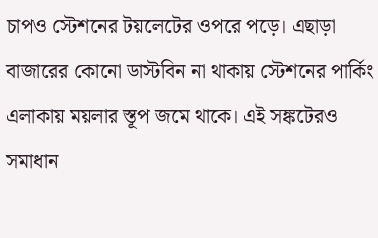চাপও স্টেশনের টয়লেটের ওপরে পড়ে। এছাড়া বাজারের কোনো ডাস্টবিন না থাকায় স্টেশনের পার্কিং এলাকায় ময়লার স্তূপ জমে থাকে। এই সঙ্কটেরও সমাধান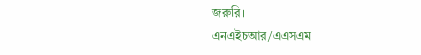জরুরি।
এনএইচআর/এএসএম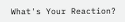What's Your Reaction?